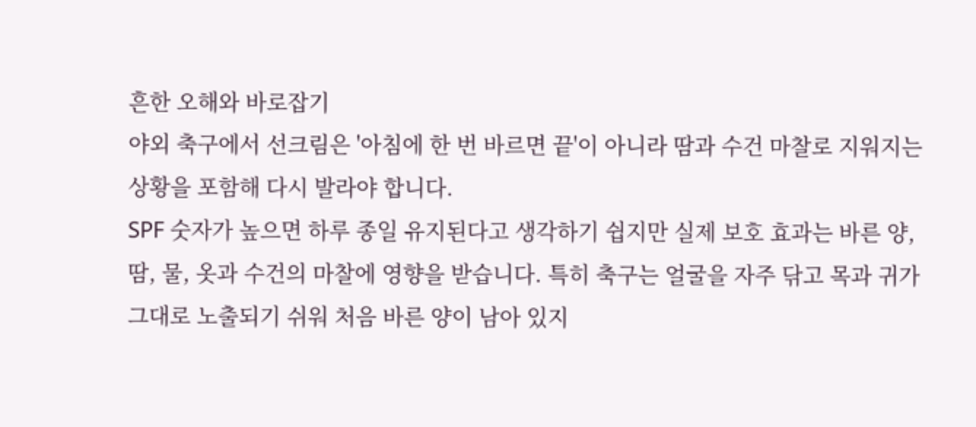흔한 오해와 바로잡기
야외 축구에서 선크림은 '아침에 한 번 바르면 끝'이 아니라 땀과 수건 마찰로 지워지는 상황을 포함해 다시 발라야 합니다.
SPF 숫자가 높으면 하루 종일 유지된다고 생각하기 쉽지만 실제 보호 효과는 바른 양, 땀, 물, 옷과 수건의 마찰에 영향을 받습니다. 특히 축구는 얼굴을 자주 닦고 목과 귀가 그대로 노출되기 쉬워 처음 바른 양이 남아 있지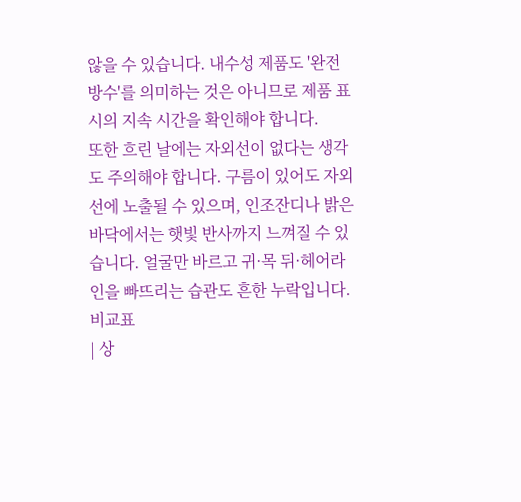않을 수 있습니다. 내수성 제품도 '완전 방수'를 의미하는 것은 아니므로 제품 표시의 지속 시간을 확인해야 합니다.
또한 흐린 날에는 자외선이 없다는 생각도 주의해야 합니다. 구름이 있어도 자외선에 노출될 수 있으며, 인조잔디나 밝은 바닥에서는 햇빛 반사까지 느껴질 수 있습니다. 얼굴만 바르고 귀·목 뒤·헤어라인을 빠뜨리는 습관도 흔한 누락입니다.
비교표
| 상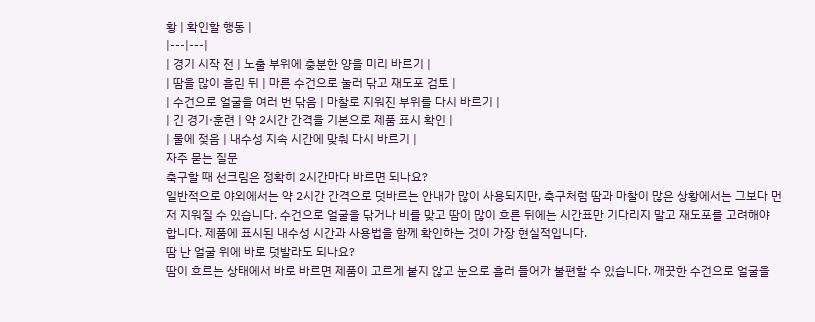황 | 확인할 행동 |
|---|---|
| 경기 시작 전 | 노출 부위에 충분한 양을 미리 바르기 |
| 땀을 많이 흘린 뒤 | 마른 수건으로 눌러 닦고 재도포 검토 |
| 수건으로 얼굴을 여러 번 닦음 | 마찰로 지워진 부위를 다시 바르기 |
| 긴 경기·훈련 | 약 2시간 간격을 기본으로 제품 표시 확인 |
| 물에 젖음 | 내수성 지속 시간에 맞춰 다시 바르기 |
자주 묻는 질문
축구할 때 선크림은 정확히 2시간마다 바르면 되나요?
일반적으로 야외에서는 약 2시간 간격으로 덧바르는 안내가 많이 사용되지만, 축구처럼 땀과 마찰이 많은 상황에서는 그보다 먼저 지워질 수 있습니다. 수건으로 얼굴을 닦거나 비를 맞고 땀이 많이 흐른 뒤에는 시간표만 기다리지 말고 재도포를 고려해야 합니다. 제품에 표시된 내수성 시간과 사용법을 함께 확인하는 것이 가장 현실적입니다.
땀 난 얼굴 위에 바로 덧발라도 되나요?
땀이 흐르는 상태에서 바로 바르면 제품이 고르게 붙지 않고 눈으로 흘러 들어가 불편할 수 있습니다. 깨끗한 수건으로 얼굴을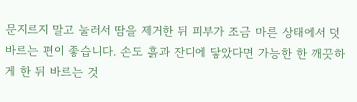문지르지 말고 눌러서 땀을 제거한 뒤 피부가 조금 마른 상태에서 덧바르는 편이 좋습니다. 손도 흙과 잔디에 닿았다면 가능한 한 깨끗하게 한 뒤 바르는 것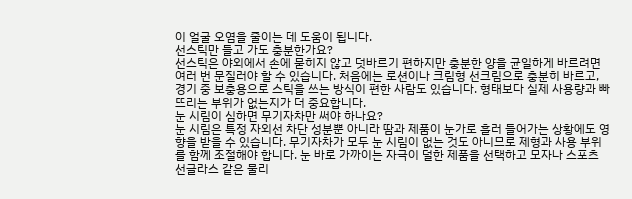이 얼굴 오염을 줄이는 데 도움이 됩니다.
선스틱만 들고 가도 충분한가요?
선스틱은 야외에서 손에 묻히지 않고 덧바르기 편하지만 충분한 양을 균일하게 바르려면 여러 번 문질러야 할 수 있습니다. 처음에는 로션이나 크림형 선크림으로 충분히 바르고, 경기 중 보충용으로 스틱을 쓰는 방식이 편한 사람도 있습니다. 형태보다 실제 사용량과 빠뜨리는 부위가 없는지가 더 중요합니다.
눈 시림이 심하면 무기자차만 써야 하나요?
눈 시림은 특정 자외선 차단 성분뿐 아니라 땀과 제품이 눈가로 흘러 들어가는 상황에도 영향을 받을 수 있습니다. 무기자차가 모두 눈 시림이 없는 것도 아니므로 제형과 사용 부위를 함께 조절해야 합니다. 눈 바로 가까이는 자극이 덜한 제품을 선택하고 모자나 스포츠 선글라스 같은 물리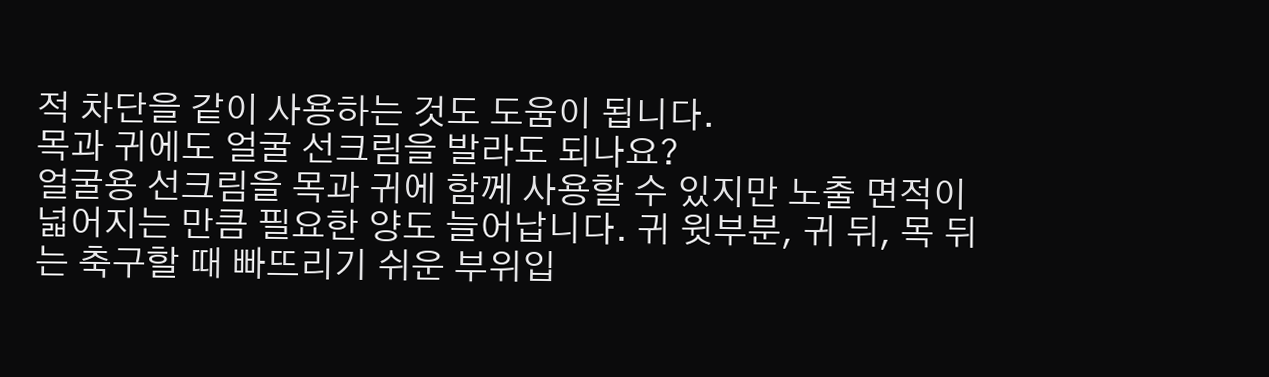적 차단을 같이 사용하는 것도 도움이 됩니다.
목과 귀에도 얼굴 선크림을 발라도 되나요?
얼굴용 선크림을 목과 귀에 함께 사용할 수 있지만 노출 면적이 넓어지는 만큼 필요한 양도 늘어납니다. 귀 윗부분, 귀 뒤, 목 뒤는 축구할 때 빠뜨리기 쉬운 부위입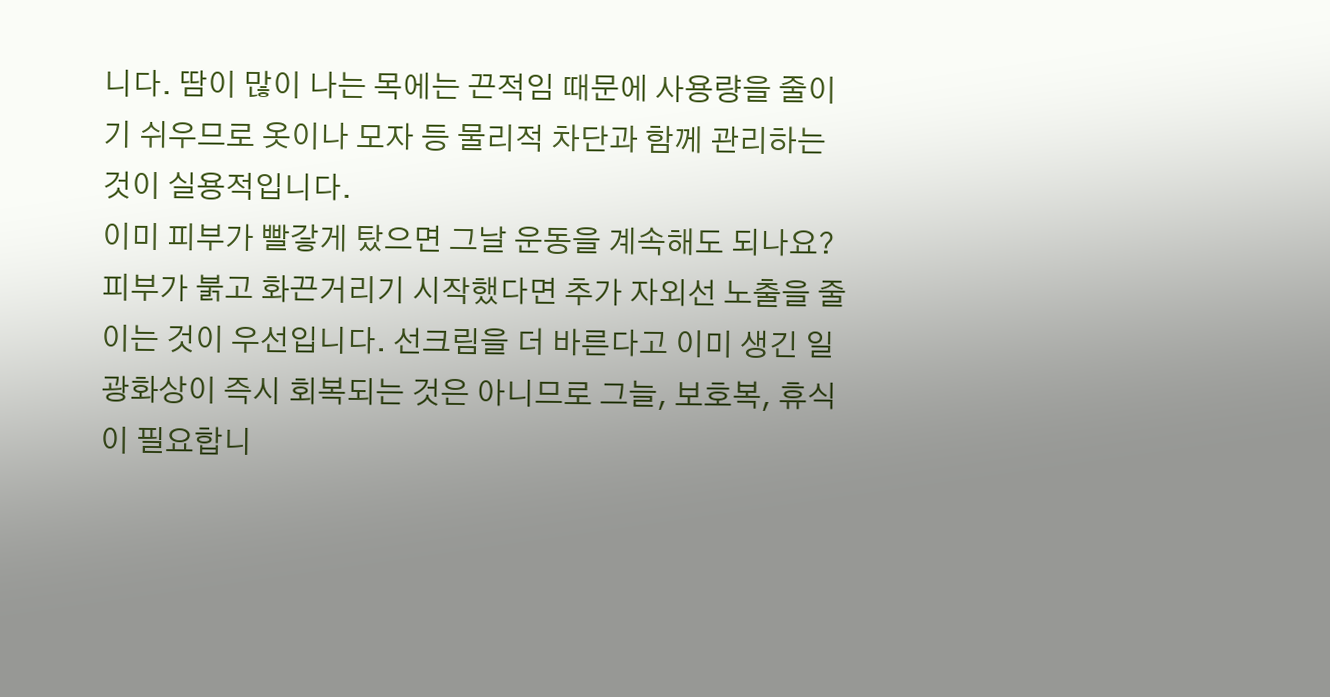니다. 땀이 많이 나는 목에는 끈적임 때문에 사용량을 줄이기 쉬우므로 옷이나 모자 등 물리적 차단과 함께 관리하는 것이 실용적입니다.
이미 피부가 빨갛게 탔으면 그날 운동을 계속해도 되나요?
피부가 붉고 화끈거리기 시작했다면 추가 자외선 노출을 줄이는 것이 우선입니다. 선크림을 더 바른다고 이미 생긴 일광화상이 즉시 회복되는 것은 아니므로 그늘, 보호복, 휴식이 필요합니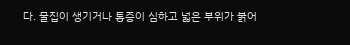다. 물집이 생기거나 통증이 심하고 넓은 부위가 붉어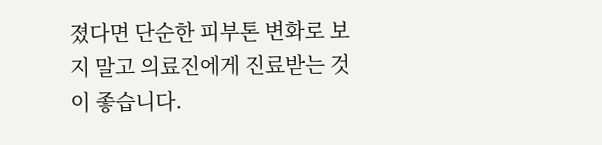졌다면 단순한 피부톤 변화로 보지 말고 의료진에게 진료받는 것이 좋습니다.